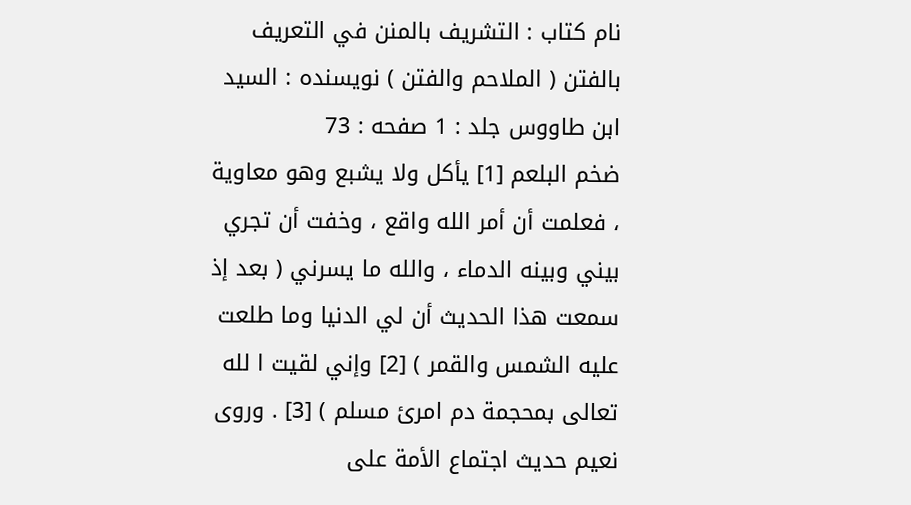نام کتاب : التشريف بالمنن في التعريف بالفتن ( الملاحم والفتن ) نویسنده : السيد ابن طاووس جلد : 1 صفحه : 73
ضخم البلعم [1] يأكل ولا يشبع وهو معاوية ، فعلمت أن أمر الله واقع ، وخفت أن تجري بيني وبينه الدماء ، والله ما يسرني ( بعد إذ سمعت هذا الحديث أن لي الدنيا وما طلعت عليه الشمس والقمر ) [2] وإني لقيت ا لله تعالى بمحجمة دم امرئ مسلم ) [3] . وروى نعيم حديث اجتماع الأمة على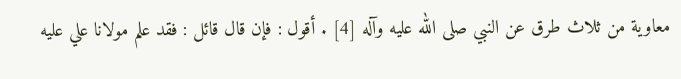معاوية من ثلاث طرق عن النبي صلى الله عليه وآله [4] . أقول : فإن قال قائل : فقد علم مولانا علي عليه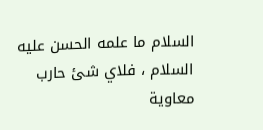السلام ما علمه الحسن عليه السلام ، فلاي شئ حارب معاوية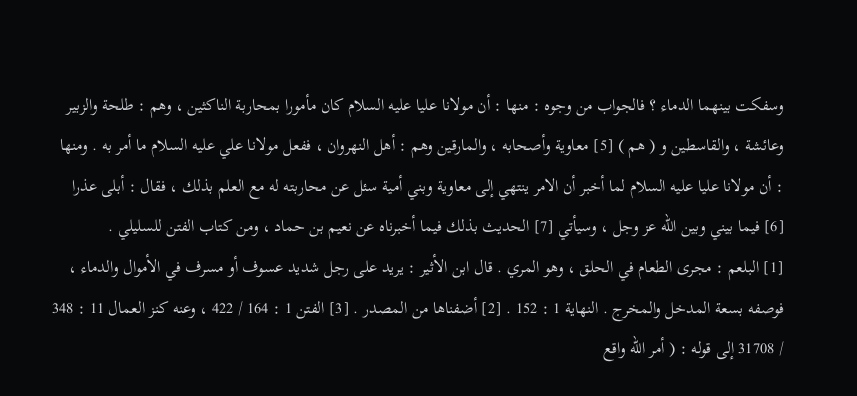وسفكت بينهما الدماء ؟ فالجواب من وجوه : منها : أن مولانا عليا عليه السلام كان مأمورا بمحاربة الناكثين ، وهم : طلحة والزبير وعائشة ، والقاسطين و ( هم ) [5] معاوية وأصحابه ، والمارقين وهم : أهل النهروان ، ففعل مولانا علي عليه السلام ما أمر به . ومنها : أن مولانا عليا عليه السلام لما أخبر أن الامر ينتهي إلى معاوية وبني أمية سئل عن محاربته له مع العلم بذلك ، فقال : أبلى عذرا [6] فيما بيني وبين الله عز وجل ، وسيأتي [7] الحديث بذلك فيما أخبرناه عن نعيم بن حماد ، ومن كتاب الفتن للسليلي .
[1] البلعم : مجرى الطعام في الحلق ، وهو المري . قال ابن الأثير : يريد على رجل شديد عسوف أو مسرف في الأموال والدماء ، فوصفه بسعة المدخل والمخرج . النهاية 1 : 152 . [2] أضفناها من المصدر . [3] الفتن 1 : 164 / 422 ، وعنه كنز العمال 11 : 348 / 31708 إلى قوله : ( أمر الله واقع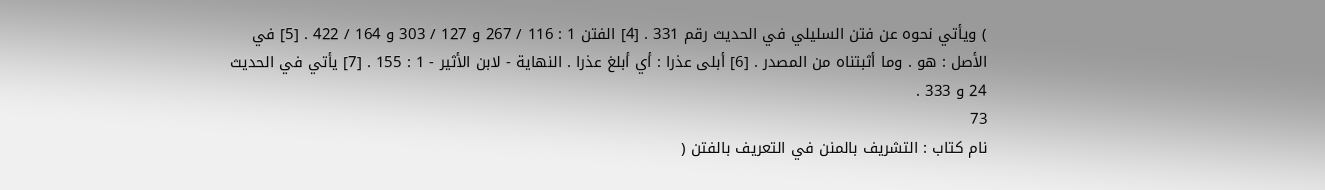) ويأتي نحوه عن فتن السليلي في الحديث رقم 331 . [4] الفتن 1 : 116 / 267 و 127 / 303 و 164 / 422 . [5] في الأصل : هو . وما أثبتناه من المصدر . [6] أبلى عذرا : أي أبلغ عذرا . النهاية - لابن الأثير - 1 : 155 . [7] يأتي في الحديث 24 و 333 .
73
نام کتاب : التشريف بالمنن في التعريف بالفتن (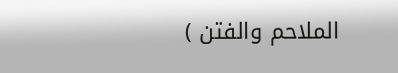الملاحم والفتن )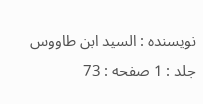نویسنده : السيد ابن طاووس جلد : 1 صفحه : 73